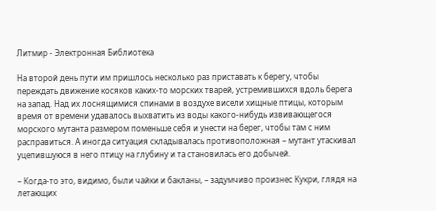Литмир - Электронная Библиотека

На второй день пути им пришлось несколько раз приставать к берегу, чтобы переждать движение косяков каких-то морских тварей, устремившихся вдоль берега на запад. Над их лоснящимися спинами в воздухе висели хищные птицы, которым время от времени удавалось выхватить из воды какого-нибудь извивающегося морского мутанта размером поменьше себя и унести на берег, чтобы там с ним расправиться. А иногда ситуация складывалась противоположная – мутант утаскивал уцепившуюся в него птицу на глубину и та становилась его добычей.

– Когда-то это, видимо, были чайки и бакланы, – задумчиво произнес Кукри, глядя на летающих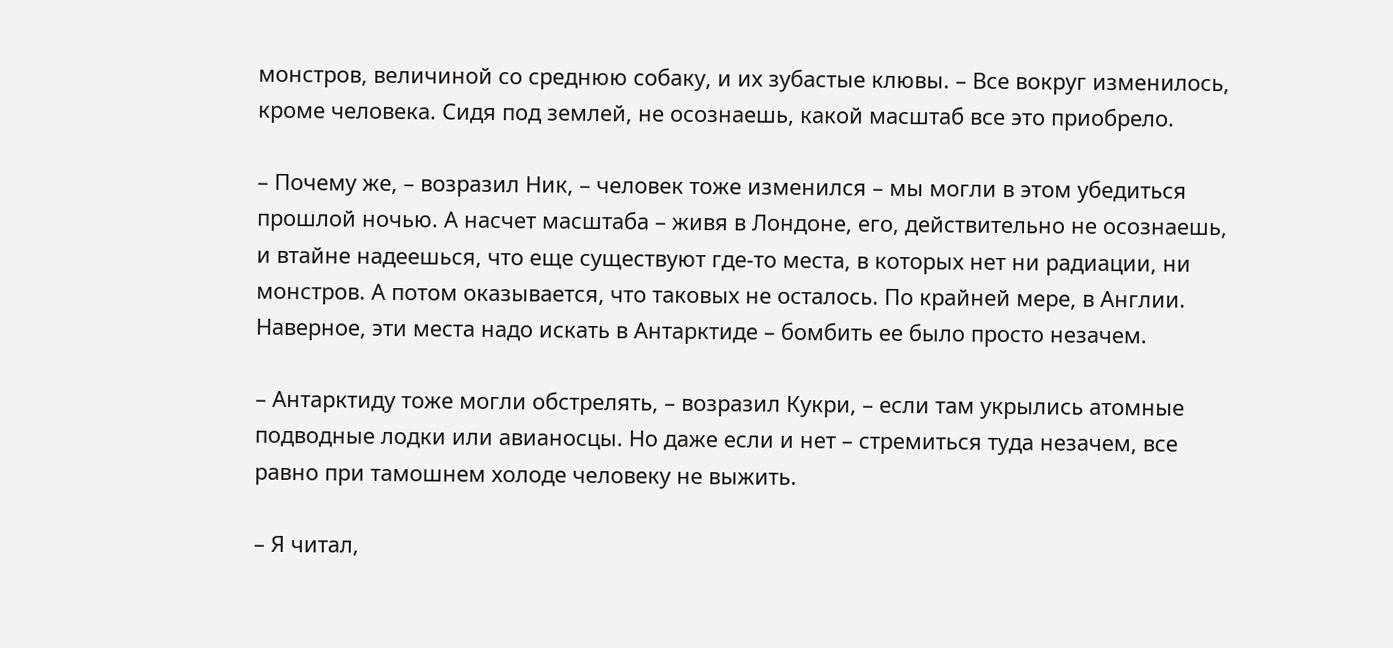монстров, величиной со среднюю собаку, и их зубастые клювы. – Все вокруг изменилось, кроме человека. Сидя под землей, не осознаешь, какой масштаб все это приобрело.

– Почему же, – возразил Ник, – человек тоже изменился – мы могли в этом убедиться прошлой ночью. А насчет масштаба – живя в Лондоне, его, действительно не осознаешь, и втайне надеешься, что еще существуют где-то места, в которых нет ни радиации, ни монстров. А потом оказывается, что таковых не осталось. По крайней мере, в Англии. Наверное, эти места надо искать в Антарктиде – бомбить ее было просто незачем.

– Антарктиду тоже могли обстрелять, – возразил Кукри, – если там укрылись атомные подводные лодки или авианосцы. Но даже если и нет – стремиться туда незачем, все равно при тамошнем холоде человеку не выжить.

– Я читал,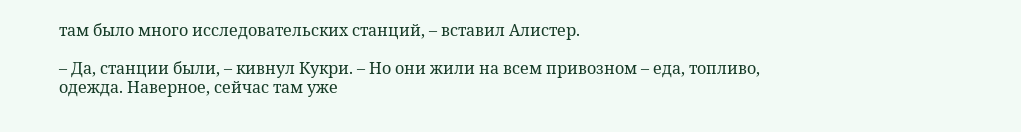там было много исследовательских станций, – вставил Алистер.

– Да, станции были, – кивнул Кукри. – Но они жили на всем привозном – еда, топливо, одежда. Наверное, сейчас там уже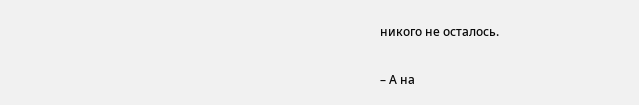никого не осталось.

– А на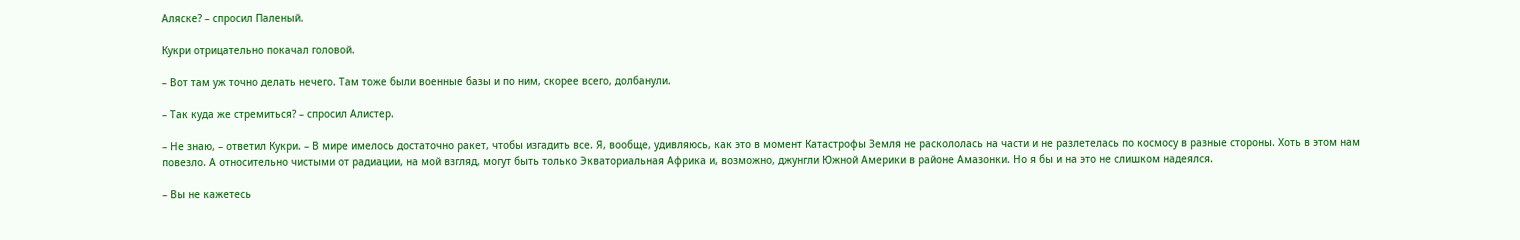Аляске? – спросил Паленый.

Кукри отрицательно покачал головой.

– Вот там уж точно делать нечего. Там тоже были военные базы и по ним, скорее всего, долбанули.

– Так куда же стремиться? – спросил Алистер.

– Не знаю, – ответил Кукри. – В мире имелось достаточно ракет, чтобы изгадить все. Я, вообще, удивляюсь, как это в момент Катастрофы Земля не раскололась на части и не разлетелась по космосу в разные стороны. Хоть в этом нам повезло. А относительно чистыми от радиации, на мой взгляд, могут быть только Экваториальная Африка и, возможно, джунгли Южной Америки в районе Амазонки. Но я бы и на это не слишком надеялся.

– Вы не кажетесь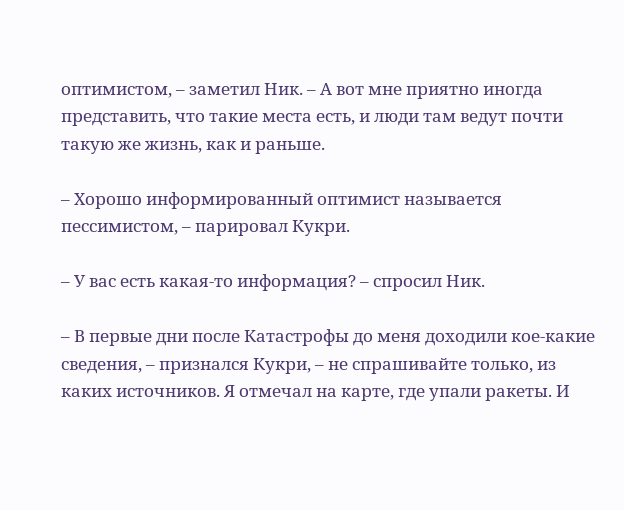оптимистом, – заметил Ник. – А вот мне приятно иногда представить, что такие места есть, и люди там ведут почти такую же жизнь, как и раньше.

– Хорошо информированный оптимист называется пессимистом, – парировал Кукри.

– У вас есть какая-то информация? – спросил Ник.

– В первые дни после Катастрофы до меня доходили кое-какие сведения, – признался Кукри, – не спрашивайте только, из каких источников. Я отмечал на карте, где упали ракеты. И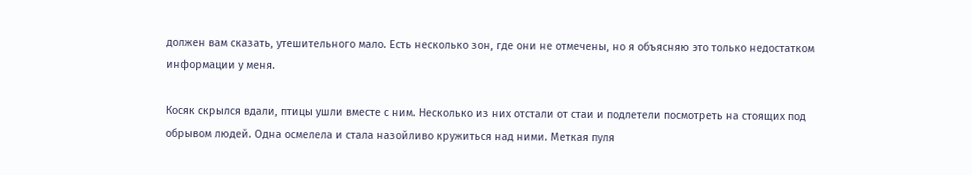должен вам сказать, утешительного мало. Есть несколько зон, где они не отмечены, но я объясняю это только недостатком информации у меня.

Косяк скрылся вдали, птицы ушли вместе с ним. Несколько из них отстали от стаи и подлетели посмотреть на стоящих под обрывом людей. Одна осмелела и стала назойливо кружиться над ними. Меткая пуля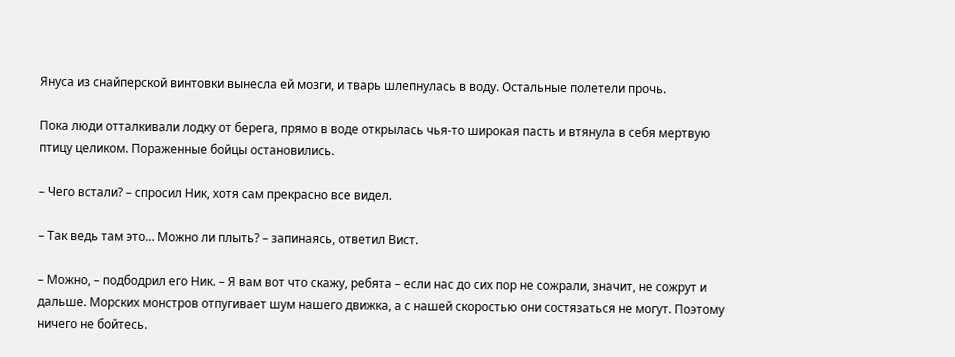Януса из снайперской винтовки вынесла ей мозги, и тварь шлепнулась в воду. Остальные полетели прочь.

Пока люди отталкивали лодку от берега, прямо в воде открылась чья-то широкая пасть и втянула в себя мертвую птицу целиком. Пораженные бойцы остановились.

– Чего встали? – спросил Ник, хотя сам прекрасно все видел.

– Так ведь там это… Можно ли плыть? – запинаясь, ответил Вист.

– Можно, – подбодрил его Ник. – Я вам вот что скажу, ребята – если нас до сих пор не сожрали, значит, не сожрут и дальше. Морских монстров отпугивает шум нашего движка, а с нашей скоростью они состязаться не могут. Поэтому ничего не бойтесь.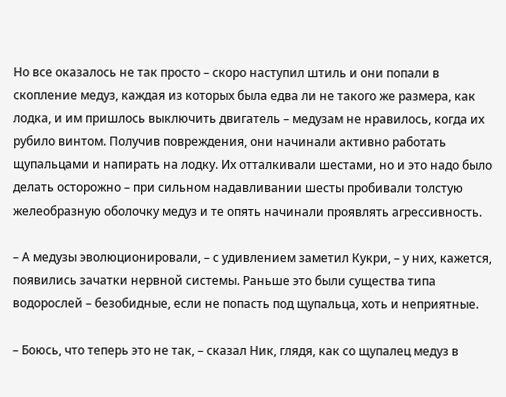Но все оказалось не так просто – скоро наступил штиль и они попали в скопление медуз, каждая из которых была едва ли не такого же размера, как лодка, и им пришлось выключить двигатель – медузам не нравилось, когда их рубило винтом. Получив повреждения, они начинали активно работать щупальцами и напирать на лодку. Их отталкивали шестами, но и это надо было делать осторожно – при сильном надавливании шесты пробивали толстую желеобразную оболочку медуз и те опять начинали проявлять агрессивность.

– А медузы эволюционировали, – с удивлением заметил Кукри, – у них, кажется, появились зачатки нервной системы. Раньше это были существа типа водорослей – безобидные, если не попасть под щупальца, хоть и неприятные.

– Боюсь, что теперь это не так, – сказал Ник, глядя, как со щупалец медуз в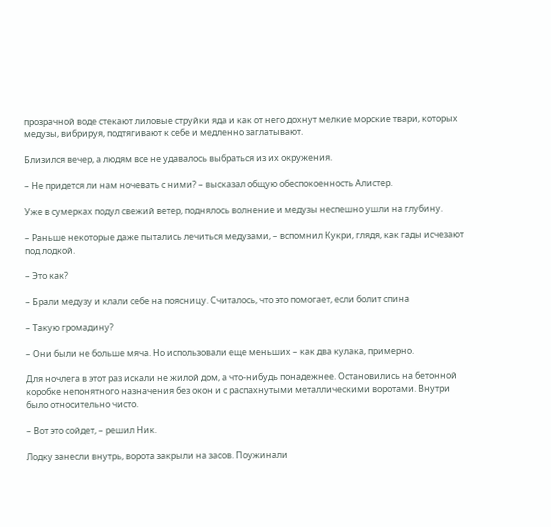прозрачной воде стекают лиловые струйки яда и как от него дохнут мелкие морские твари, которых медузы, вибрируя, подтягивают к себе и медленно заглатывают.

Близился вечер, а людям все не удавалось выбраться из их окружения.

– Не придется ли нам ночевать с ними? – высказал общую обеспокоенность Алистер.

Уже в сумерках подул свежий ветер, поднялось волнение и медузы неспешно ушли на глубину.

– Раньше некоторые даже пытались лечиться медузами, – вспомнил Кукри, глядя, как гады исчезают под лодкой.

– Это как?

– Брали медузу и клали себе на поясницу. Считалось, что это помогает, если болит спина

– Такую громадину?

– Они были не больше мяча. Но использовали еще меньших – как два кулака, примерно.

Для ночлега в этот раз искали не жилой дом, а что-нибудь понадежнее. Остановились на бетонной коробке непонятного назначения без окон и с распахнутыми металлическими воротами. Внутри было относительно чисто.

– Вот это сойдет, – решил Ник.

Лодку занесли внутрь, ворота закрыли на засов. Поужинали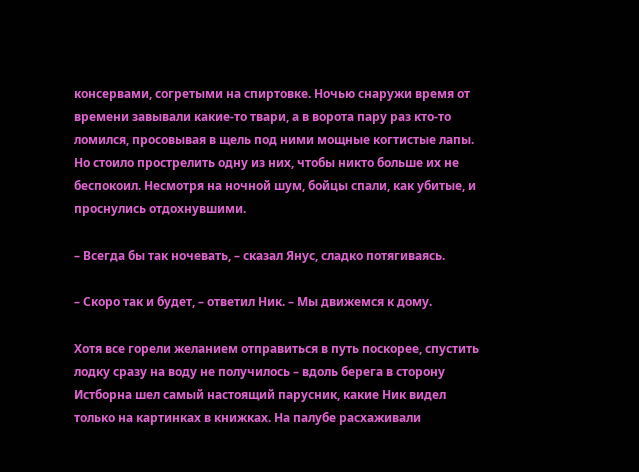консервами, согретыми на спиртовке. Ночью снаружи время от времени завывали какие-то твари, а в ворота пару раз кто-то ломился, просовывая в щель под ними мощные когтистые лапы. Но стоило прострелить одну из них, чтобы никто больше их не беспокоил. Несмотря на ночной шум, бойцы спали, как убитые, и проснулись отдохнувшими.

– Всегда бы так ночевать, – сказал Янус, сладко потягиваясь.

– Скоро так и будет, – ответил Ник. – Мы движемся к дому.

Хотя все горели желанием отправиться в путь поскорее, спустить лодку сразу на воду не получилось – вдоль берега в сторону Истборна шел самый настоящий парусник, какие Ник видел только на картинках в книжках. На палубе расхаживали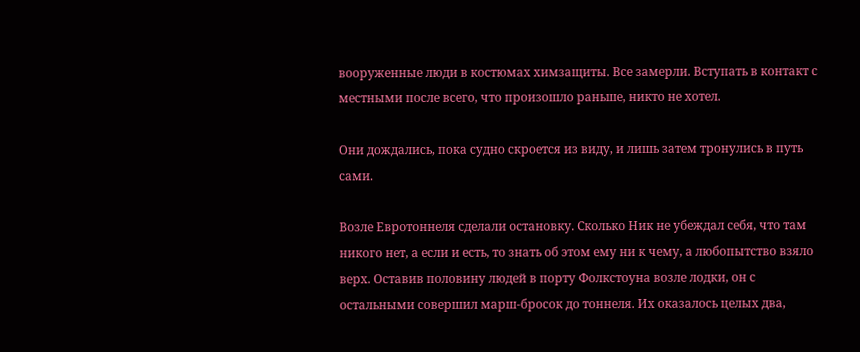вооруженные люди в костюмах химзащиты. Все замерли. Вступать в контакт с местными после всего, что произошло раньше, никто не хотел.

Они дождались, пока судно скроется из виду, и лишь затем тронулись в путь сами.

Возле Евротоннеля сделали остановку. Сколько Ник не убеждал себя, что там никого нет, а если и есть, то знать об этом ему ни к чему, а любопытство взяло верх. Оставив половину людей в порту Фолкстоуна возле лодки, он с остальными совершил марш-бросок до тоннеля. Их оказалось целых два,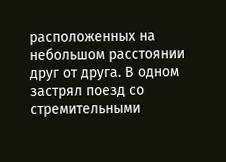расположенных на небольшом расстоянии друг от друга. В одном застрял поезд со стремительными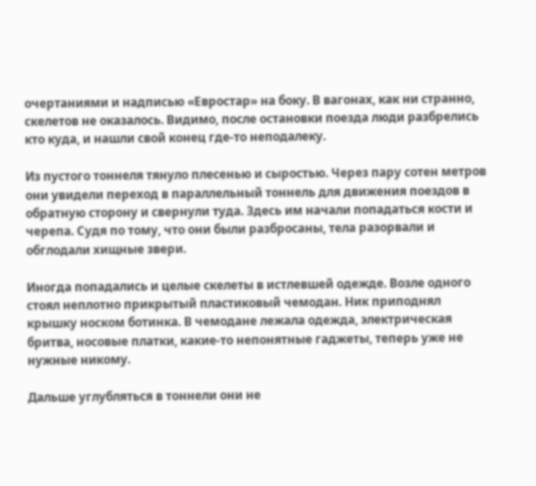очертаниями и надписью «Евростар» на боку. В вагонах, как ни странно, скелетов не оказалось. Видимо, после остановки поезда люди разбрелись кто куда, и нашли свой конец где-то неподалеку.

Из пустого тоннеля тянуло плесенью и сыростью. Через пару сотен метров они увидели переход в параллельный тоннель для движения поездов в обратную сторону и свернули туда. Здесь им начали попадаться кости и черепа. Судя по тому, что они были разбросаны, тела разорвали и обглодали хищные звери.

Иногда попадались и целые скелеты в истлевшей одежде. Возле одного стоял неплотно прикрытый пластиковый чемодан. Ник приподнял крышку носком ботинка. В чемодане лежала одежда, электрическая бритва, носовые платки, какие-то непонятные гаджеты, теперь уже не нужные никому.

Дальше углубляться в тоннели они не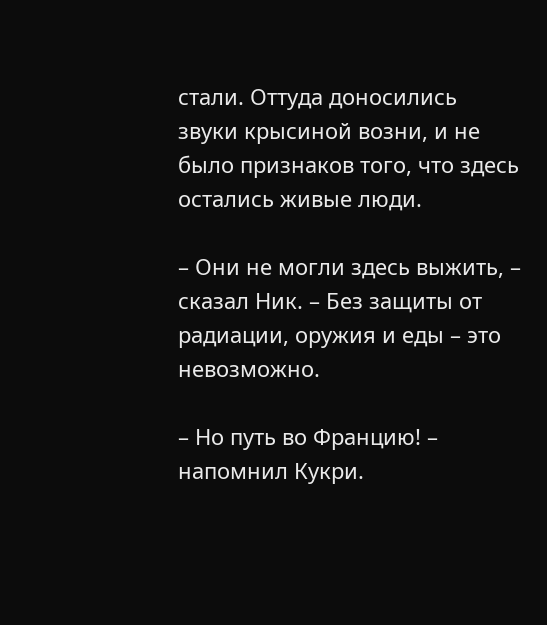стали. Оттуда доносились звуки крысиной возни, и не было признаков того, что здесь остались живые люди.

– Они не могли здесь выжить, – сказал Ник. – Без защиты от радиации, оружия и еды – это невозможно.

– Но путь во Францию! – напомнил Кукри.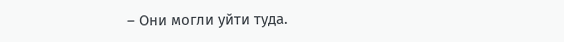– Они могли уйти туда.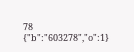78
{"b":"603278","o":1}